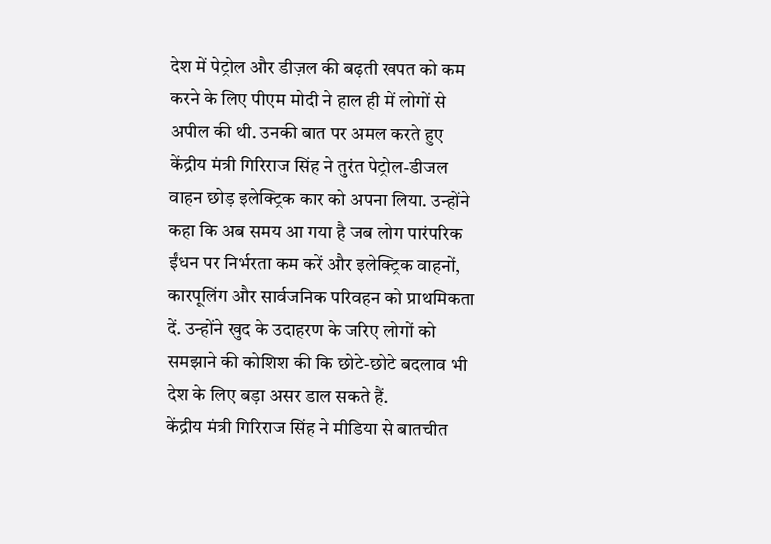देश में पेट्रोल और डीज़ल की बढ़ती खपत को कम करने के लिए पीएम मोदी ने हाल ही में लोगों से अपील की थी. उनकी बात पर अमल करते हुए केंद्रीय मंत्री गिरिराज सिंह ने तुरंत पेट्रोल-डीजल वाहन छोड़ इलेक्ट्रिक कार को अपना लिया. उन्होंने कहा कि अब समय आ गया है जब लोग पारंपरिक ईंधन पर निर्भरता कम करें और इलेक्ट्रिक वाहनों, कारपूलिंग और सार्वजनिक परिवहन को प्राथमिकता दें. उन्होंने खुद के उदाहरण के जरिए लोगों को समझाने की कोशिश की कि छोटे-छोटे बदलाव भी देश के लिए बड़ा असर डाल सकते हैं.
केंद्रीय मंत्री गिरिराज सिंह ने मीडिया से बातचीत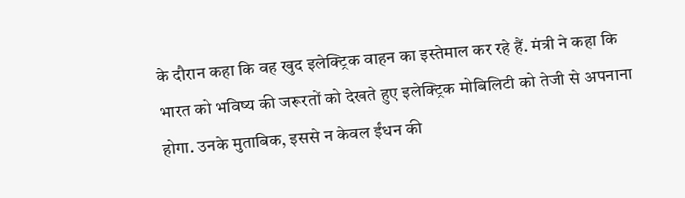के दौरान कहा कि वह खुद इलेक्ट्रिक वाहन का इस्तेमाल कर रहे हैं. मंत्री ने कहा कि भारत को भविष्य की जरूरतों को देखते हुए इलेक्ट्रिक मोबिलिटी को तेजी से अपनाना होगा. उनके मुताबिक, इससे न केवल ईंधन की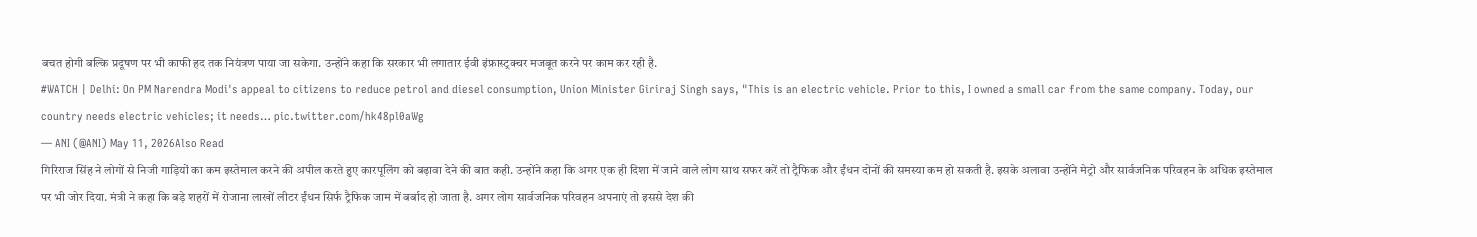बचत होगी बल्कि प्रदूषण पर भी काफी हद तक नियंत्रण पाया जा सकेगा. उन्होंने कहा कि सरकार भी लगातार ईवी इंफ्रास्ट्रक्चर मजबूत करने पर काम कर रही है.
#WATCH | Delhi: On PM Narendra Modi's appeal to citizens to reduce petrol and diesel consumption, Union Minister Giriraj Singh says, "This is an electric vehicle. Prior to this, I owned a small car from the same company. Today, our country needs electric vehicles; it needs… pic.twitter.com/hk48pl0aWg
— ANI (@ANI) May 11, 2026Also Read
गिरिराज सिंह ने लोगों से निजी गाड़ियों का कम इस्तेमाल करने की अपील करते हुए कारपूलिंग को बढ़ावा देने की बात कही. उन्होंने कहा कि अगर एक ही दिशा में जाने वाले लोग साथ सफर करें तो ट्रैफिक और ईंधन दोनों की समस्या कम हो सकती है. इसके अलावा उन्होंने मेट्रो और सार्वजनिक परिवहन के अधिक इस्तेमाल पर भी जोर दिया. मंत्री ने कहा कि बड़े शहरों में रोजाना लाखों लीटर ईंधन सिर्फ ट्रैफिक जाम में बर्बाद हो जाता है. अगर लोग सार्वजनिक परिवहन अपनाएं तो इससे देश की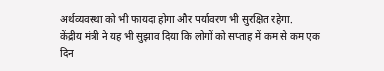अर्थव्यवस्था को भी फायदा होगा और पर्यावरण भी सुरक्षित रहेगा.
केंद्रीय मंत्री ने यह भी सुझाव दिया कि लोगों को सप्ताह में कम से कम एक दिन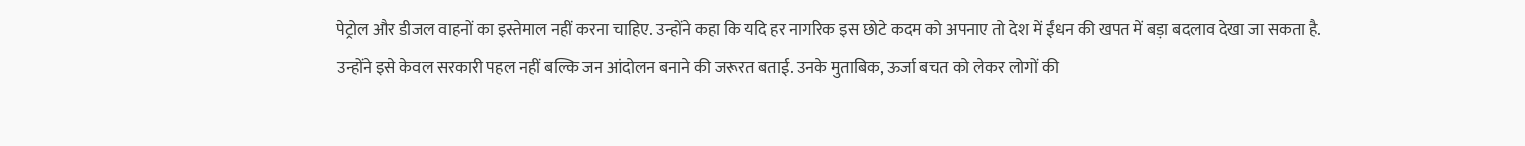पेट्रोल और डीजल वाहनों का इस्तेमाल नहीं करना चाहिए. उन्होंने कहा कि यदि हर नागरिक इस छोटे कदम को अपनाए तो देश में ईंधन की खपत में बड़ा बदलाव देखा जा सकता है. उन्होंने इसे केवल सरकारी पहल नहीं बल्कि जन आंदोलन बनाने की जरूरत बताई. उनके मुताबिक, ऊर्जा बचत को लेकर लोगों की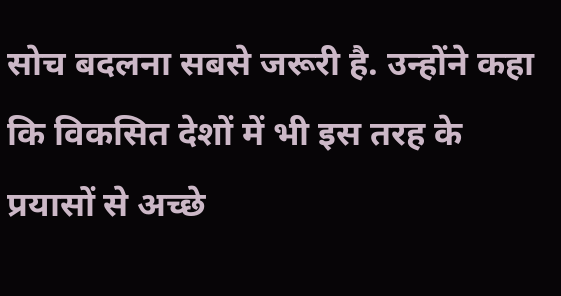सोच बदलना सबसे जरूरी है. उन्होंने कहा कि विकसित देशों में भी इस तरह के प्रयासों से अच्छे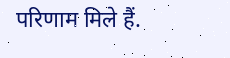परिणाम मिले हैं.